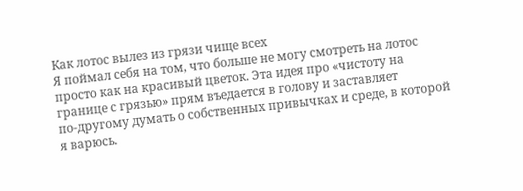Как лотос вылез из грязи чище всех
Я поймал себя на том, что больше не могу смотреть на лотос просто как на красивый цветок. Эта идея про «чистоту на границе с грязью» прям въедается в голову и заставляет по‑другому думать о собственных привычках и среде, в которой я варюсь.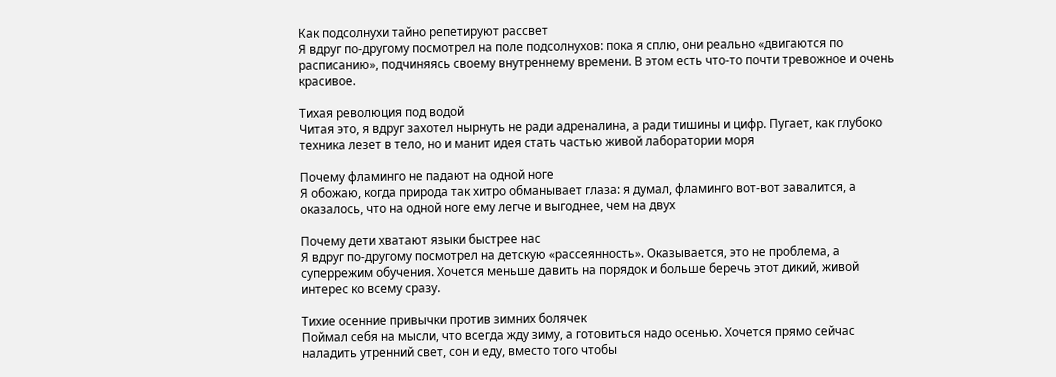Как подсолнухи тайно репетируют рассвет
Я вдруг по‑другому посмотрел на поле подсолнухов: пока я сплю, они реально «двигаются по расписанию», подчиняясь своему внутреннему времени. В этом есть что‑то почти тревожное и очень красивое.

Тихая революция под водой
Читая это, я вдруг захотел нырнуть не ради адреналина, а ради тишины и цифр. Пугает, как глубоко техника лезет в тело, но и манит идея стать частью живой лаборатории моря

Почему фламинго не падают на одной ноге
Я обожаю, когда природа так хитро обманывает глаза: я думал, фламинго вот-вот завалится, а оказалось, что на одной ноге ему легче и выгоднее, чем на двух

Почему дети хватают языки быстрее нас
Я вдруг по‑другому посмотрел на детскую «рассеянность». Оказывается, это не проблема, а суперрежим обучения. Хочется меньше давить на порядок и больше беречь этот дикий, живой интерес ко всему сразу.

Тихие осенние привычки против зимних болячек
Поймал себя на мысли, что всегда жду зиму, а готовиться надо осенью. Хочется прямо сейчас наладить утренний свет, сон и еду, вместо того чтобы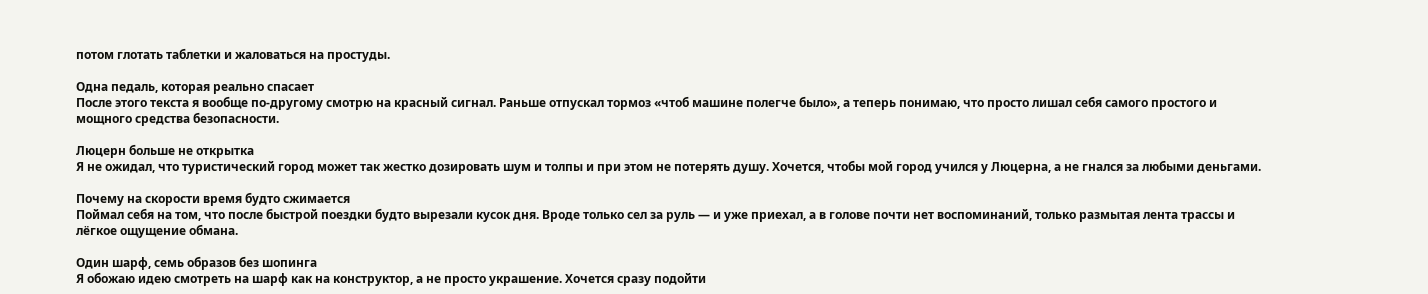потом глотать таблетки и жаловаться на простуды.

Одна педаль, которая реально спасает
После этого текста я вообще по‑другому смотрю на красный сигнал. Раньше отпускал тормоз «чтоб машине полегче было», а теперь понимаю, что просто лишал себя самого простого и мощного средства безопасности.

Люцерн больше не открытка
Я не ожидал, что туристический город может так жестко дозировать шум и толпы и при этом не потерять душу. Хочется, чтобы мой город учился у Люцерна, а не гнался за любыми деньгами.

Почему на скорости время будто сжимается
Поймал себя на том, что после быстрой поездки будто вырезали кусок дня. Вроде только сел за руль — и уже приехал, а в голове почти нет воспоминаний, только размытая лента трассы и лёгкое ощущение обмана.

Один шарф, семь образов без шопинга
Я обожаю идею смотреть на шарф как на конструктор, а не просто украшение. Хочется сразу подойти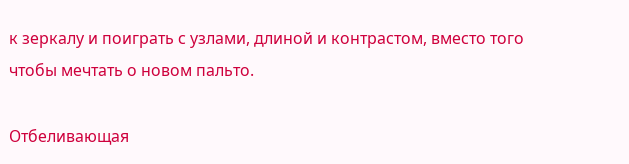к зеркалу и поиграть с узлами, длиной и контрастом, вместо того чтобы мечтать о новом пальто.

Отбеливающая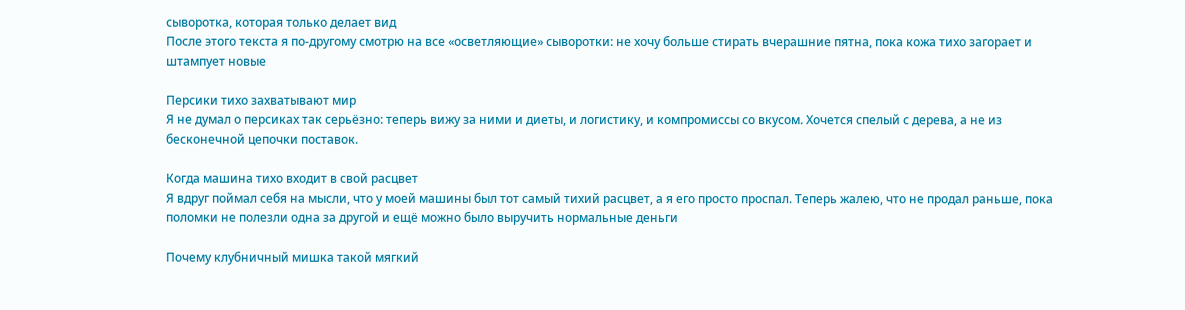сыворотка, которая только делает вид
После этого текста я по‑другому смотрю на все «осветляющие» сыворотки: не хочу больше стирать вчерашние пятна, пока кожа тихо загорает и штампует новые

Персики тихо захватывают мир
Я не думал о персиках так серьёзно: теперь вижу за ними и диеты, и логистику, и компромиссы со вкусом. Хочется спелый с дерева, а не из бесконечной цепочки поставок.

Когда машина тихо входит в свой расцвет
Я вдруг поймал себя на мысли, что у моей машины был тот самый тихий расцвет, а я его просто проспал. Теперь жалею, что не продал раньше, пока поломки не полезли одна за другой и ещё можно было выручить нормальные деньги

Почему клубничный мишка такой мягкий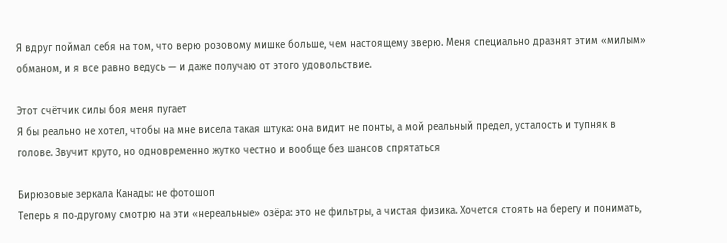Я вдруг поймал себя на том, что верю розовому мишке больше, чем настоящему зверю. Меня специально дразнят этим «милым» обманом, и я все равно ведусь — и даже получаю от этого удовольствие.

Этот счётчик силы боя меня пугает
Я бы реально не хотел, чтобы на мне висела такая штука: она видит не понты, а мой реальный предел, усталость и тупняк в голове. Звучит круто, но одновременно жутко честно и вообще без шансов спрятаться

Бирюзовые зеркала Канады: не фотошоп
Теперь я по‑другому смотрю на эти «нереальные» озёра: это не фильтры, а чистая физика. Хочется стоять на берегу и понимать,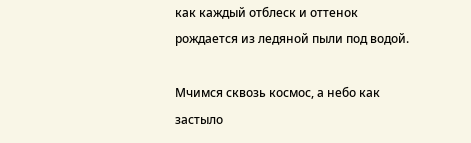как каждый отблеск и оттенок рождается из ледяной пыли под водой.

Мчимся сквозь космос, а небо как застыло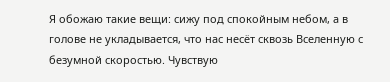Я обожаю такие вещи: сижу под спокойным небом, а в голове не укладывается, что нас несёт сквозь Вселенную с безумной скоростью. Чувствую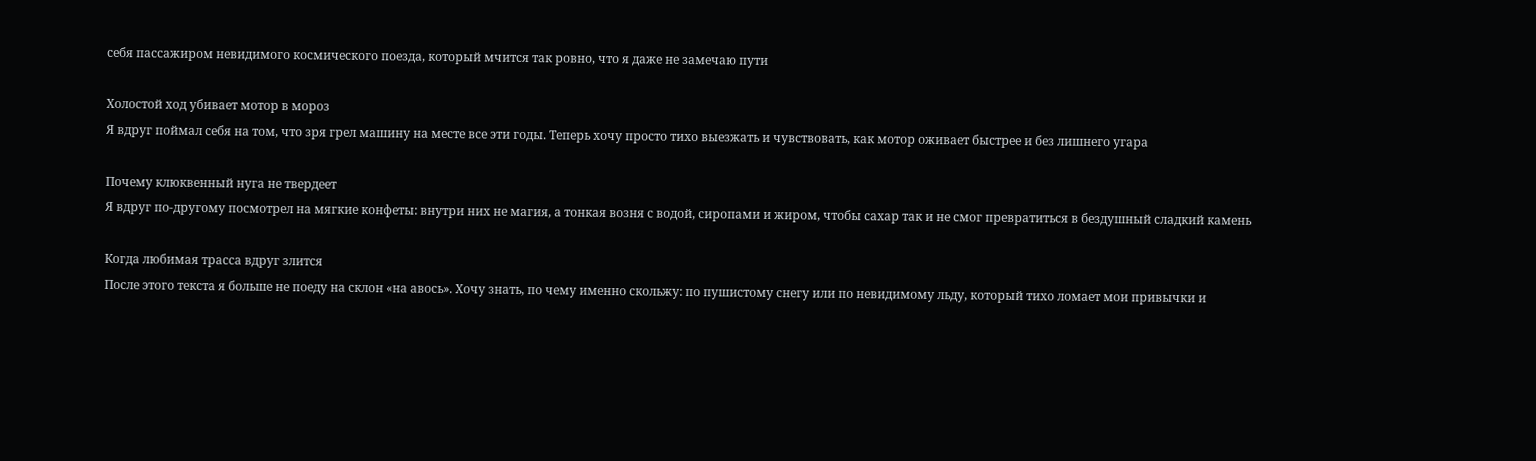себя пассажиром невидимого космического поезда, который мчится так ровно, что я даже не замечаю пути

Холостой ход убивает мотор в мороз
Я вдруг поймал себя на том, что зря грел машину на месте все эти годы. Теперь хочу просто тихо выезжать и чувствовать, как мотор оживает быстрее и без лишнего угара

Почему клюквенный нуга не твердеет
Я вдруг по‑другому посмотрел на мягкие конфеты: внутри них не магия, а тонкая возня с водой, сиропами и жиром, чтобы сахар так и не смог превратиться в бездушный сладкий камень

Когда любимая трасса вдруг злится
После этого текста я больше не поеду на склон «на авось». Хочу знать, по чему именно скольжу: по пушистому снегу или по невидимому льду, который тихо ломает мои привычки и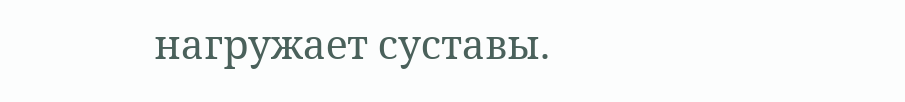нагружает суставы.